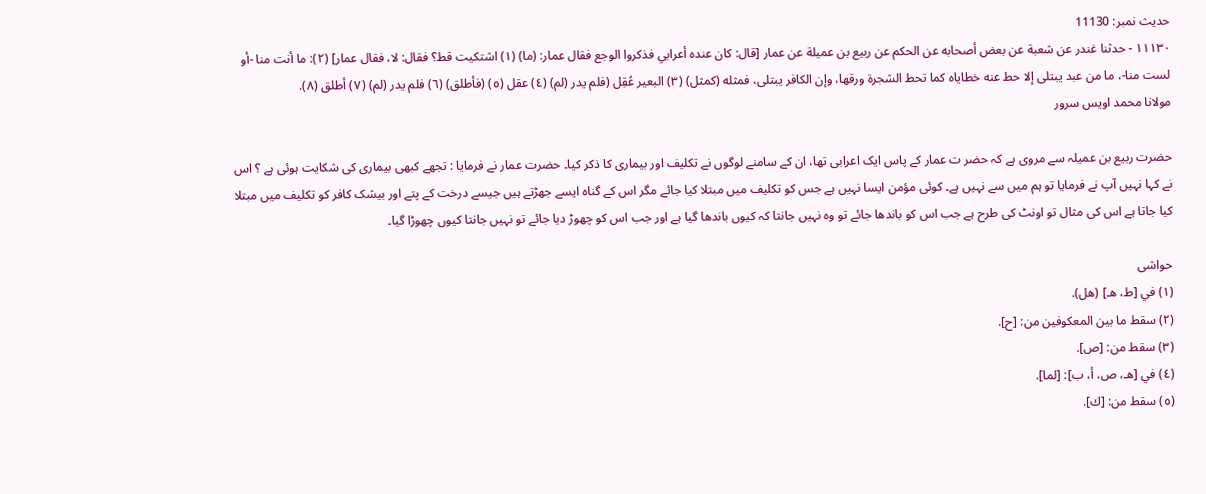حدیث نمبر: 11130
١١١٣٠ - حدثنا غندر عن شعبة عن بعض أصحابه عن الحكم عن ربيع بن عميلة عن عمار [قال: كان عنده أعرابي فذكروا الوجع فقال عمار: (ما) (١) اشتكيت قط؟ فقال: لا، فقال عمار] (٢): ما أنت منا -أو لست منا-، ما من عبد يبتلى إلا حط عنه خطاياه كما تحط الشجرة ورقها، وإن الكافر يبتلى، فمثله (كمثل) (٣) البعير عُقِل (فلم يدر (لم) (٤) عقل (٥) (فأطلق) (٦) فلم يدر (لم) (٧) أطلق (٨).
مولانا محمد اویس سرور

حضرت ربیع بن عمیلہ سے مروی ہے کہ حضر ت عمار کے پاس ایک اعرابی تھا، ان کے سامنے لوگوں نے تکلیف اور بیماری کا ذکر کیا۔ حضرت عمار نے فرمایا : تجھے کبھی بیماری کی شکایت ہوئی ہے ؟ اس نے کہا نہیں آپ نے فرمایا تو ہم میں سے نہیں ہے۔ کوئی مؤمن ایسا نہیں ہے جس کو تکلیف میں مبتلا کیا جائے مگر اس کے گناہ ایسے جھڑتے ہیں جیسے درخت کے پتے اور بیشک کافر کو تکلیف میں مبتلا کیا جاتا ہے اس کی مثال تو اونٹ کی طرح ہے جب اس کو باندھا جائے تو وہ نہیں جانتا کہ کیوں باندھا گیا ہے اور جب اس کو چھوڑ دیا جائے تو نہیں جانتا کیوں چھوڑا گیا۔

حواشی
(١) في [ط، هـ] (هل).
(٢) سقط ما بين المعكوفين من: [ح].
(٣) سقط من: [ص].
(٤) في [هـ، ص، أ، ب]: [لما].
(٥) سقط من: [ك].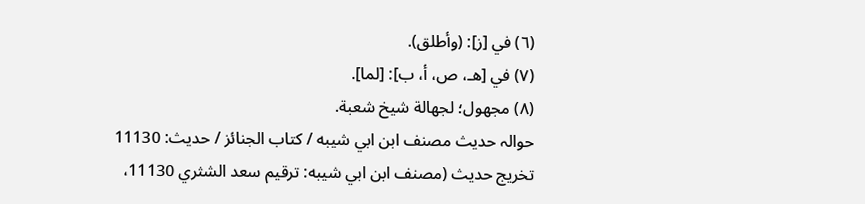(٦) في [ز]: (وأطلق).
(٧) في [هـ، ص، أ، ب]: [لما].
(٨) مجهول؛ لجهالة شيخ شعبة.
حوالہ حدیث مصنف ابن ابي شيبه / كتاب الجنائز / حدیث: 11130
تخریج حدیث (مصنف ابن ابي شيبه: ترقيم سعد الشثري 11130،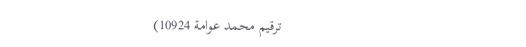ترقيم محمد عوامة 10924)